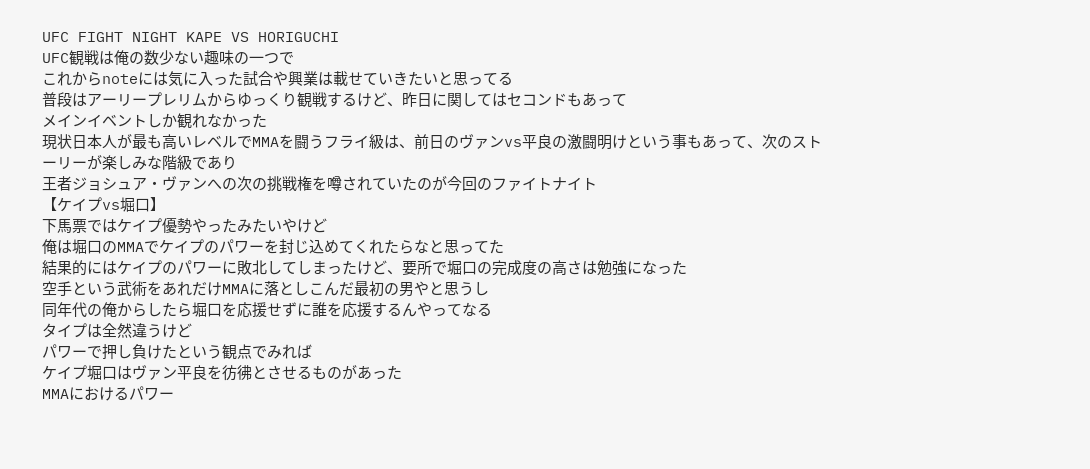UFC FIGHT NIGHT KAPE VS HORIGUCHI
UFC観戦は俺の数少ない趣味の一つで
これからnoteには気に入った試合や興業は載せていきたいと思ってる
普段はアーリープレリムからゆっくり観戦するけど、昨日に関してはセコンドもあって
メインイベントしか観れなかった
現状日本人が最も高いレベルでMMAを闘うフライ級は、前日のヴァンvs平良の激闘明けという事もあって、次のストーリーが楽しみな階級であり
王者ジョシュア・ヴァンへの次の挑戦権を噂されていたのが今回のファイトナイト
【ケイプvs堀口】
下馬票ではケイプ優勢やったみたいやけど
俺は堀口のMMAでケイプのパワーを封じ込めてくれたらなと思ってた
結果的にはケイプのパワーに敗北してしまったけど、要所で堀口の完成度の高さは勉強になった
空手という武術をあれだけMMAに落としこんだ最初の男やと思うし
同年代の俺からしたら堀口を応援せずに誰を応援するんやってなる
タイプは全然違うけど
パワーで押し負けたという観点でみれば
ケイプ堀口はヴァン平良を彷彿とさせるものがあった
MMAにおけるパワー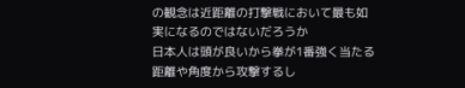の観念は近距離の打撃戦において最も如実になるのではないだろうか
日本人は頭が良いから拳が1番強く当たる距離や角度から攻撃するし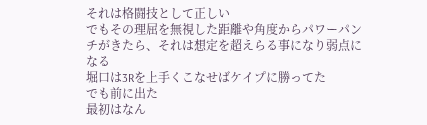それは格闘技として正しい
でもその理屈を無視した距離や角度からパワーパンチがきたら、それは想定を超えらる事になり弱点になる
堀口は3Rを上手くこなせばケイプに勝ってた
でも前に出た
最初はなん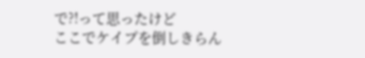で?!って思ったけど
ここでケイプを倒しきらん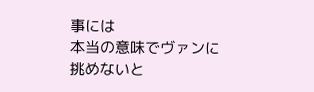事には
本当の意味でヴァンに挑めないと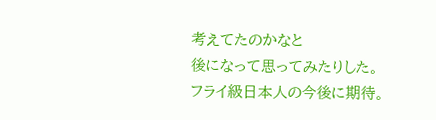考えてたのかなと
後になって思ってみたりした。
フライ級日本人の今後に期待。